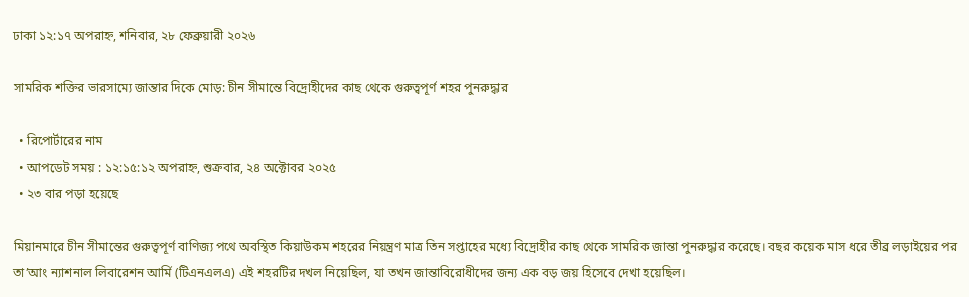ঢাকা ১২:১৭ অপরাহ্ন, শনিবার, ২৮ ফেব্রুয়ারী ২০২৬

সামরিক শক্তির ভারসাম্যে জান্তার দিকে মোড়: চীন সীমান্তে বিদ্রোহীদের কাছ থেকে গুরুত্বপূর্ণ শহর পুনরুদ্ধার

  • রিপোর্টারের নাম
  • আপডেট সময় : ১২:১৫:১২ অপরাহ্ন, শুক্রবার, ২৪ অক্টোবর ২০২৫
  • ২৩ বার পড়া হয়েছে

মিয়ানমারে চীন সীমান্তের গুরুত্বপূর্ণ বাণিজ্য পথে অবস্থিত কিয়াউকম শহরের নিয়ন্ত্রণ মাত্র তিন সপ্তাহের মধ্যে বিদ্রোহীর কাছ থেকে সামরিক জান্তা পুনরুদ্ধার করেছে। বছর কয়েক মাস ধরে তীব্র লড়াইয়ের পর তা’আং ন্যাশনাল লিবারেশন আর্মি (টিএনএলএ) এই শহরটির দখল নিয়েছিল, যা তখন জান্তাবিরোধীদের জন্য এক বড় জয় হিসেবে দেখা হয়েছিল।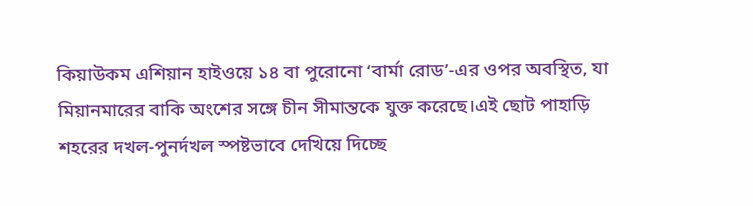কিয়াউকম এশিয়ান হাইওয়ে ১৪ বা পুরোনো ‘বার্মা রোড’-এর ওপর অবস্থিত, যা মিয়ানমারের বাকি অংশের সঙ্গে চীন সীমান্তকে যুক্ত করেছে।এই ছোট পাহাড়ি শহরের দখল-পুনর্দখল স্পষ্টভাবে দেখিয়ে দিচ্ছে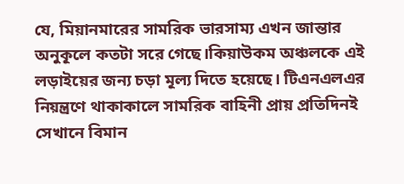যে, মিয়ানমারের সামরিক ভারসাম্য এখন জান্তার অনুকূলে কতটা সরে গেছে।কিয়াউকম অঞ্চলকে এই লড়াইয়ের জন্য চড়া মূল্য দিতে হয়েছে। টিএনএলএর নিয়ন্ত্রণে থাকাকালে সামরিক বাহিনী প্রায় প্রতিদিনই সেখানে বিমান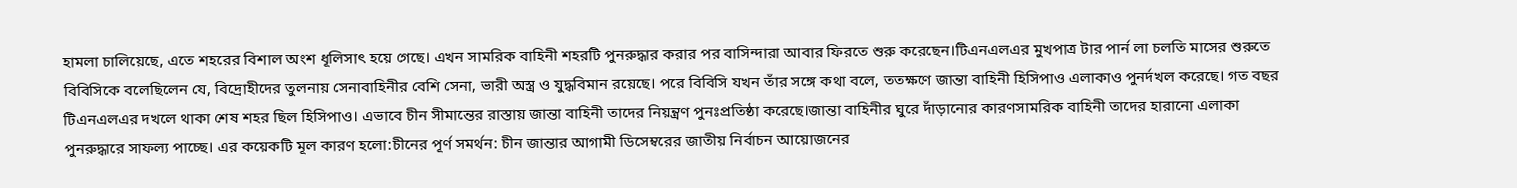হামলা চালিয়েছে, এতে শহরের বিশাল অংশ ধূলিসাৎ হয়ে গেছে। এখন সামরিক বাহিনী শহরটি পুনরুদ্ধার করার পর বাসিন্দারা আবার ফিরতে শুরু করেছেন।টিএনএলএর মুখপাত্র টার পার্ন লা চলতি মাসের শুরুতে বিবিসিকে বলেছিলেন যে, বিদ্রোহীদের তুলনায় সেনাবাহিনীর বেশি সেনা, ভারী অস্ত্র ও যুদ্ধবিমান রয়েছে। পরে বিবিসি যখন তাঁর সঙ্গে কথা বলে, ততক্ষণে জান্তা বাহিনী হিসিপাও এলাকাও পুনর্দখল করেছে। গত বছর টিএনএলএর দখলে থাকা শেষ শহর ছিল হিসিপাও। এভাবে চীন সীমান্তের রাস্তায় জান্তা বাহিনী তাদের নিয়ন্ত্রণ পুনঃপ্রতিষ্ঠা করেছে।জান্তা বাহিনীর ঘুরে দাঁড়ানোর কারণসামরিক বাহিনী তাদের হারানো এলাকা পুনরুদ্ধারে সাফল্য পাচ্ছে। এর কয়েকটি মূল কারণ হলো:চীনের পূর্ণ সমর্থন: চীন জান্তার আগামী ডিসেম্বরের জাতীয় নির্বাচন আয়োজনের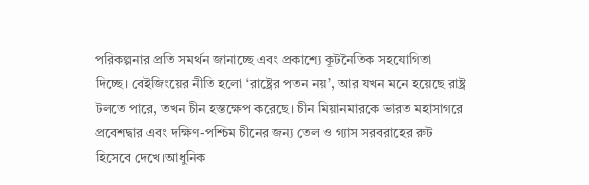পরিকল্পনার প্রতি সমর্থন জানাচ্ছে এবং প্রকাশ্যে কূটনৈতিক সহযোগিতা দিচ্ছে। বেইজিংয়ের নীতি হলো ‘রাষ্ট্রের পতন নয়’, আর যখন মনে হয়েছে রাষ্ট্র টলতে পারে, তখন চীন হস্তক্ষেপ করেছে। চীন মিয়ানমারকে ভারত মহাসাগরে প্রবেশদ্বার এবং দক্ষিণ-পশ্চিম চীনের জন্য তেল ও গ্যাস সরবরাহের রুট হিসেবে দেখে।আধুনিক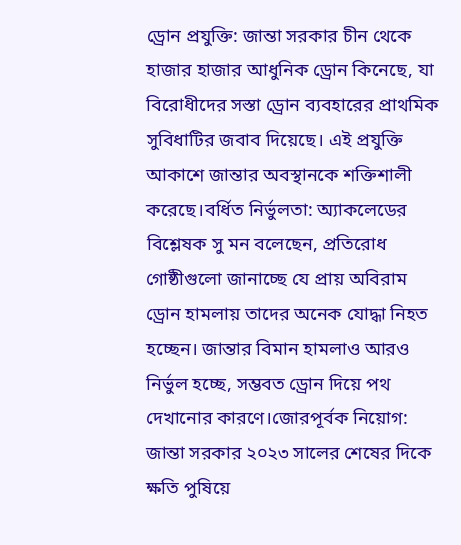ড্রোন প্রযুক্তি: জান্তা সরকার চীন থেকে হাজার হাজার আধুনিক ড্রোন কিনেছে, যা বিরোধীদের সস্তা ড্রোন ব্যবহারের প্রাথমিক সুবিধাটির জবাব দিয়েছে। এই প্রযুক্তি আকাশে জান্তার অবস্থানকে শক্তিশালী করেছে।বর্ধিত নির্ভুলতা: অ্যাকলেডের বিশ্লেষক সু মন বলেছেন, প্রতিরোধ গোষ্ঠীগুলো জানাচ্ছে যে প্রায় অবিরাম ড্রোন হামলায় তাদের অনেক যোদ্ধা নিহত হচ্ছেন। জান্তার বিমান হামলাও আরও নির্ভুল হচ্ছে, সম্ভবত ড্রোন দিয়ে পথ দেখানোর কারণে।জোরপূর্বক নিয়োগ: জান্তা সরকার ২০২৩ সালের শেষের দিকে ক্ষতি পুষিয়ে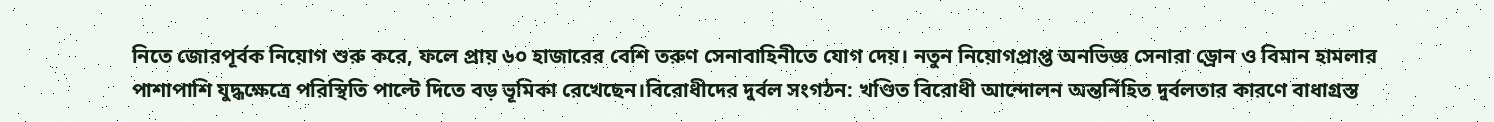নিতে জোরপূর্বক নিয়োগ শুরু করে, ফলে প্রায় ৬০ হাজারের বেশি তরুণ সেনাবাহিনীতে যোগ দেয়। নতুন নিয়োগপ্রাপ্ত অনভিজ্ঞ সেনারা ড্রোন ও বিমান হামলার পাশাপাশি যুদ্ধক্ষেত্রে পরিস্থিতি পাল্টে দিতে বড় ভূমিকা রেখেছেন।বিরোধীদের দুর্বল সংগঠন: খণ্ডিত বিরোধী আন্দোলন অন্তর্নিহিত দুর্বলতার কারণে বাধাগ্রস্ত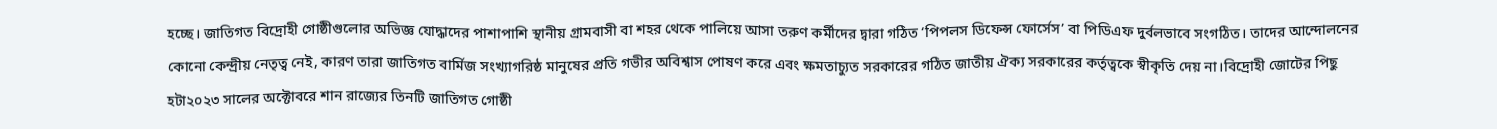হচ্ছে। জাতিগত বিদ্রোহী গোষ্ঠীগুলোর অভিজ্ঞ যোদ্ধাদের পাশাপাশি স্থানীয় গ্রামবাসী বা শহর থেকে পালিয়ে আসা তরুণ কর্মীদের দ্বারা গঠিত ‘পিপলস ডিফেন্স ফোর্সেস’ বা পিডিএফ দুর্বলভাবে সংগঠিত। তাদের আন্দোলনের কোনো কেন্দ্রীয় নেতৃত্ব নেই, কারণ তারা জাতিগত বার্মিজ সংখ্যাগরিষ্ঠ মানুষের প্রতি গভীর অবিশ্বাস পোষণ করে এবং ক্ষমতাচ্যুত সরকারের গঠিত জাতীয় ঐক্য সরকারের কর্তৃত্বকে স্বীকৃতি দেয় না।বিদ্রোহী জোটের পিছু হটা২০২৩ সালের অক্টোবরে শান রাজ্যের তিনটি জাতিগত গোষ্ঠী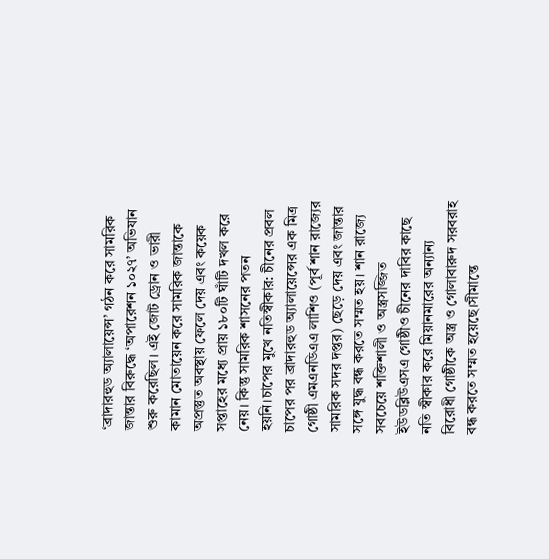‘ব্রাদারহুড অ্যালায়েন্স’ গঠন করে সামরিক জান্তার বিরুদ্ধে ‘অপারেশন ১০২৭’ অভিযান শুরু করেছিল। এই জোট ড্রোন ও ভারী কামান মোতায়েন করে সামরিক জান্তাকে অপ্রস্তুত অবস্থায় ফেলে দেয় এবং কয়েক সপ্তাহের মধ্যে প্রায় ১৮০টি ঘাঁটি দখল করে নেয়। কিন্তু সামরিক শাসনের পতন হয়নি।চাপের মুখে নতিস্বীকার: চীনের প্রবল চাপের পর ব্রাদারহুড অ্যালায়েন্সের এক মিত্র গোষ্ঠী এমএনডিএএ লাশিও (পূর্ব শান রাজ্যের সামরিক সদর দপ্তর) ছেড়ে দেয় এবং জান্তার সঙ্গে যুদ্ধ বন্ধ করতে সম্মত হয়। শান রাজ্যে সবচেয়ে শক্তিশালী ও অস্ত্রসজ্জিত ইউডব্লিউএসএ গোষ্ঠীও চীনের দাবির কাছে নতি স্বীকার করে মিয়ানমারের অন্যান্য বিরোধী গোষ্ঠীকে অস্ত্র ও গোলাবারুদ সরবরাহ বন্ধ করতে সম্মত হয়েছে।সীমান্তে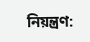নিয়ন্ত্রণ: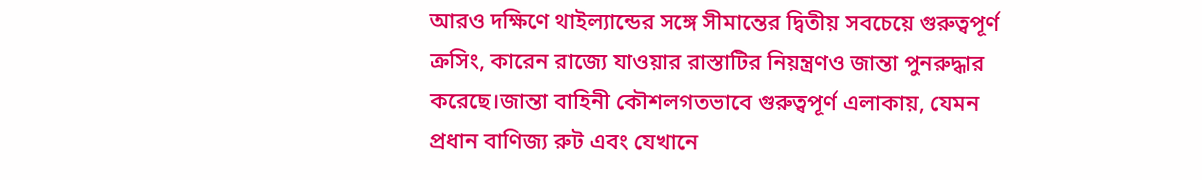আরও দক্ষিণে থাইল্যান্ডের সঙ্গে সীমান্তের দ্বিতীয় সবচেয়ে গুরুত্বপূর্ণ ক্রসিং, কারেন রাজ্যে যাওয়ার রাস্তাটির নিয়ন্ত্রণও জান্তা পুনরুদ্ধার করেছে।জান্তা বাহিনী কৌশলগতভাবে গুরুত্বপূর্ণ এলাকায়, যেমন প্রধান বাণিজ্য রুট এবং যেখানে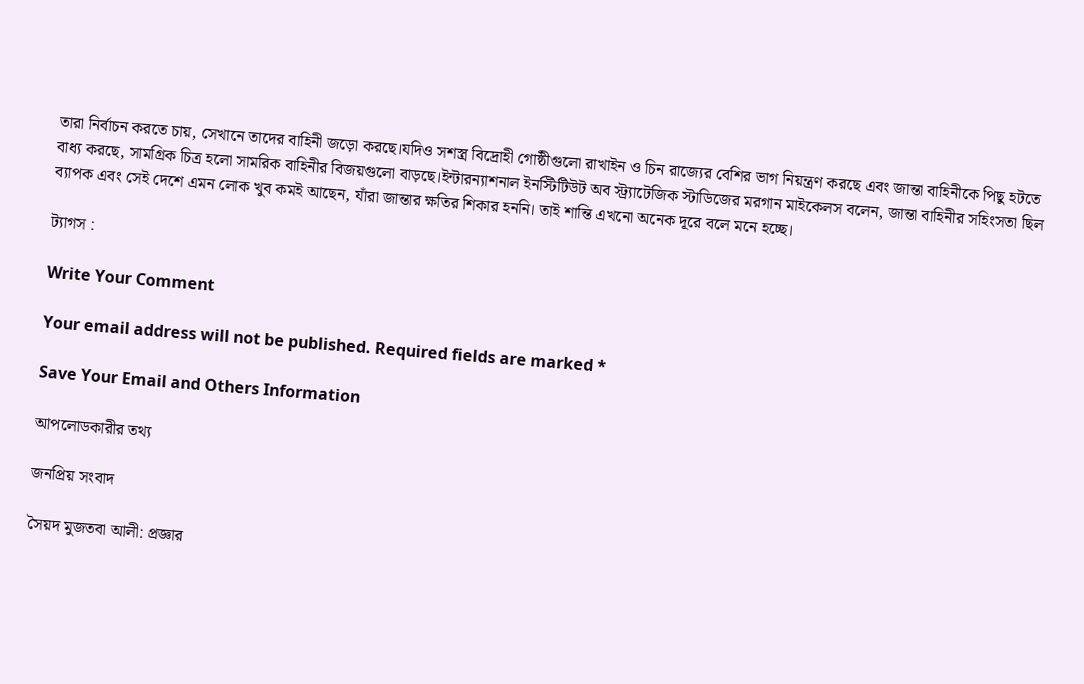তারা নির্বাচন করতে চায়, সেখানে তাদের বাহিনী জড়ো করছে।যদিও সশস্ত্র বিদ্রোহী গোষ্ঠীগুলো রাখাইন ও চিন রাজ্যের বেশির ভাগ নিয়ন্ত্রণ করছে এবং জান্তা বাহিনীকে পিছু হটতে বাধ্য করছে, সামগ্রিক চিত্র হলো সামরিক বাহিনীর বিজয়গুলো বাড়ছে।ইন্টারন্যাশনাল ইনস্টিটিউট অব স্ট্র্যাটেজিক স্টাডিজের মরগান মাইকেলস বলেন, জান্তা বাহিনীর সহিংসতা ছিল ব্যাপক এবং সেই দেশে এমন লোক খুব কমই আছেন, যাঁরা জান্তার ক্ষতির শিকার হননি। তাই শান্তি এখনো অনেক দূরে বলে মনে হচ্ছে।

ট্যাগস :

Write Your Comment

Your email address will not be published. Required fields are marked *

Save Your Email and Others Information

আপলোডকারীর তথ্য

জনপ্রিয় সংবাদ

সৈয়দ মুজতবা আলী: প্রজ্ঞার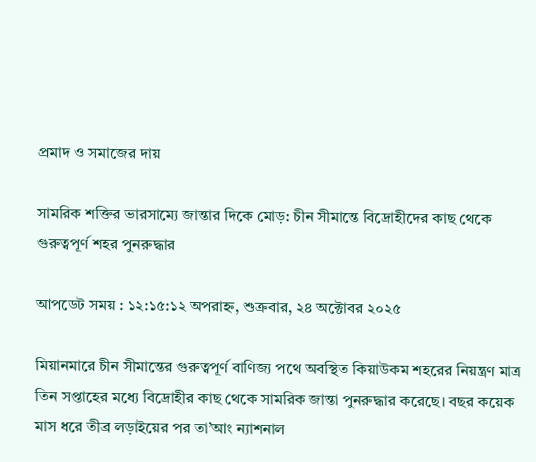প্রমাদ ও সমাজের দায়

সামরিক শক্তির ভারসাম্যে জান্তার দিকে মোড়: চীন সীমান্তে বিদ্রোহীদের কাছ থেকে গুরুত্বপূর্ণ শহর পুনরুদ্ধার

আপডেট সময় : ১২:১৫:১২ অপরাহ্ন, শুক্রবার, ২৪ অক্টোবর ২০২৫

মিয়ানমারে চীন সীমান্তের গুরুত্বপূর্ণ বাণিজ্য পথে অবস্থিত কিয়াউকম শহরের নিয়ন্ত্রণ মাত্র তিন সপ্তাহের মধ্যে বিদ্রোহীর কাছ থেকে সামরিক জান্তা পুনরুদ্ধার করেছে। বছর কয়েক মাস ধরে তীব্র লড়াইয়ের পর তা’আং ন্যাশনাল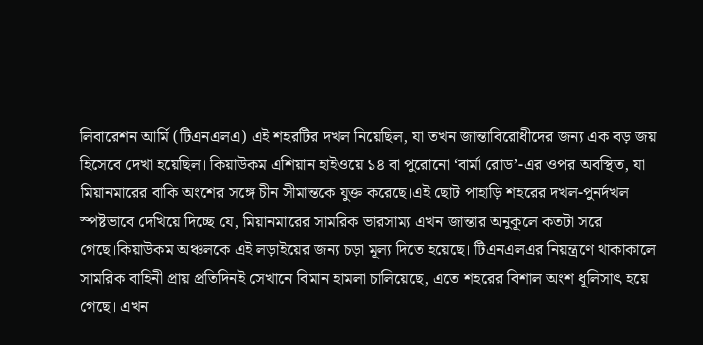লিবারেশন আর্মি (টিএনএলএ) এই শহরটির দখল নিয়েছিল, যা তখন জান্তাবিরোধীদের জন্য এক বড় জয় হিসেবে দেখা হয়েছিল। কিয়াউকম এশিয়ান হাইওয়ে ১৪ বা পুরোনো ‘বার্মা রোড’-এর ওপর অবস্থিত, যা মিয়ানমারের বাকি অংশের সঙ্গে চীন সীমান্তকে যুক্ত করেছে।এই ছোট পাহাড়ি শহরের দখল-পুনর্দখল স্পষ্টভাবে দেখিয়ে দিচ্ছে যে, মিয়ানমারের সামরিক ভারসাম্য এখন জান্তার অনুকূলে কতটা সরে গেছে।কিয়াউকম অঞ্চলকে এই লড়াইয়ের জন্য চড়া মূল্য দিতে হয়েছে। টিএনএলএর নিয়ন্ত্রণে থাকাকালে সামরিক বাহিনী প্রায় প্রতিদিনই সেখানে বিমান হামলা চালিয়েছে, এতে শহরের বিশাল অংশ ধূলিসাৎ হয়ে গেছে। এখন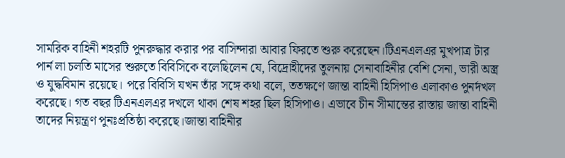সামরিক বাহিনী শহরটি পুনরুদ্ধার করার পর বাসিন্দারা আবার ফিরতে শুরু করেছেন।টিএনএলএর মুখপাত্র টার পার্ন লা চলতি মাসের শুরুতে বিবিসিকে বলেছিলেন যে, বিদ্রোহীদের তুলনায় সেনাবাহিনীর বেশি সেনা, ভারী অস্ত্র ও যুদ্ধবিমান রয়েছে। পরে বিবিসি যখন তাঁর সঙ্গে কথা বলে, ততক্ষণে জান্তা বাহিনী হিসিপাও এলাকাও পুনর্দখল করেছে। গত বছর টিএনএলএর দখলে থাকা শেষ শহর ছিল হিসিপাও। এভাবে চীন সীমান্তের রাস্তায় জান্তা বাহিনী তাদের নিয়ন্ত্রণ পুনঃপ্রতিষ্ঠা করেছে।জান্তা বাহিনীর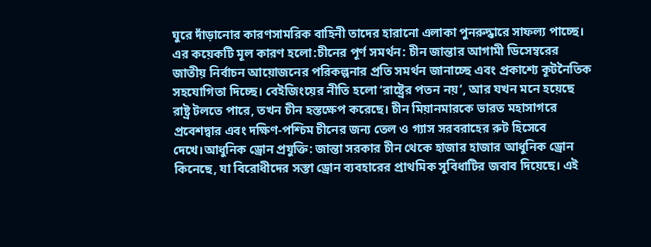ঘুরে দাঁড়ানোর কারণসামরিক বাহিনী তাদের হারানো এলাকা পুনরুদ্ধারে সাফল্য পাচ্ছে। এর কয়েকটি মূল কারণ হলো:চীনের পূর্ণ সমর্থন: চীন জান্তার আগামী ডিসেম্বরের জাতীয় নির্বাচন আয়োজনের পরিকল্পনার প্রতি সমর্থন জানাচ্ছে এবং প্রকাশ্যে কূটনৈতিক সহযোগিতা দিচ্ছে। বেইজিংয়ের নীতি হলো ‘রাষ্ট্রের পতন নয়’, আর যখন মনে হয়েছে রাষ্ট্র টলতে পারে, তখন চীন হস্তক্ষেপ করেছে। চীন মিয়ানমারকে ভারত মহাসাগরে প্রবেশদ্বার এবং দক্ষিণ-পশ্চিম চীনের জন্য তেল ও গ্যাস সরবরাহের রুট হিসেবে দেখে।আধুনিক ড্রোন প্রযুক্তি: জান্তা সরকার চীন থেকে হাজার হাজার আধুনিক ড্রোন কিনেছে, যা বিরোধীদের সস্তা ড্রোন ব্যবহারের প্রাথমিক সুবিধাটির জবাব দিয়েছে। এই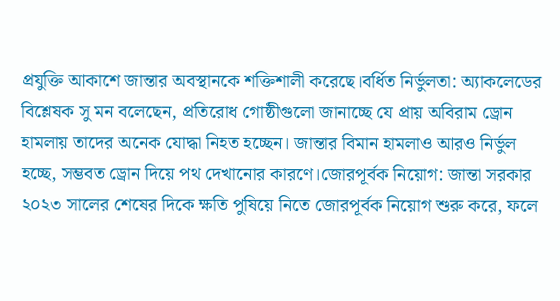প্রযুক্তি আকাশে জান্তার অবস্থানকে শক্তিশালী করেছে।বর্ধিত নির্ভুলতা: অ্যাকলেডের বিশ্লেষক সু মন বলেছেন, প্রতিরোধ গোষ্ঠীগুলো জানাচ্ছে যে প্রায় অবিরাম ড্রোন হামলায় তাদের অনেক যোদ্ধা নিহত হচ্ছেন। জান্তার বিমান হামলাও আরও নির্ভুল হচ্ছে, সম্ভবত ড্রোন দিয়ে পথ দেখানোর কারণে।জোরপূর্বক নিয়োগ: জান্তা সরকার ২০২৩ সালের শেষের দিকে ক্ষতি পুষিয়ে নিতে জোরপূর্বক নিয়োগ শুরু করে, ফলে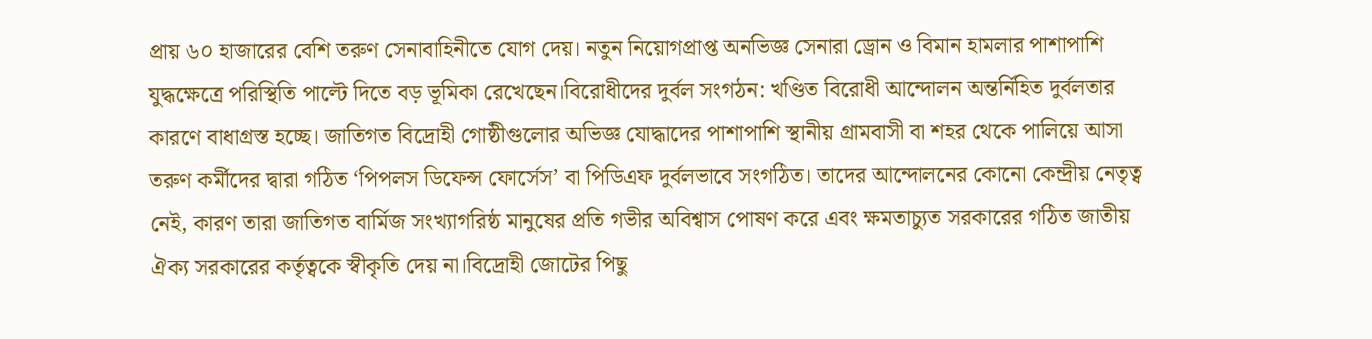প্রায় ৬০ হাজারের বেশি তরুণ সেনাবাহিনীতে যোগ দেয়। নতুন নিয়োগপ্রাপ্ত অনভিজ্ঞ সেনারা ড্রোন ও বিমান হামলার পাশাপাশি যুদ্ধক্ষেত্রে পরিস্থিতি পাল্টে দিতে বড় ভূমিকা রেখেছেন।বিরোধীদের দুর্বল সংগঠন: খণ্ডিত বিরোধী আন্দোলন অন্তর্নিহিত দুর্বলতার কারণে বাধাগ্রস্ত হচ্ছে। জাতিগত বিদ্রোহী গোষ্ঠীগুলোর অভিজ্ঞ যোদ্ধাদের পাশাপাশি স্থানীয় গ্রামবাসী বা শহর থেকে পালিয়ে আসা তরুণ কর্মীদের দ্বারা গঠিত ‘পিপলস ডিফেন্স ফোর্সেস’ বা পিডিএফ দুর্বলভাবে সংগঠিত। তাদের আন্দোলনের কোনো কেন্দ্রীয় নেতৃত্ব নেই, কারণ তারা জাতিগত বার্মিজ সংখ্যাগরিষ্ঠ মানুষের প্রতি গভীর অবিশ্বাস পোষণ করে এবং ক্ষমতাচ্যুত সরকারের গঠিত জাতীয় ঐক্য সরকারের কর্তৃত্বকে স্বীকৃতি দেয় না।বিদ্রোহী জোটের পিছু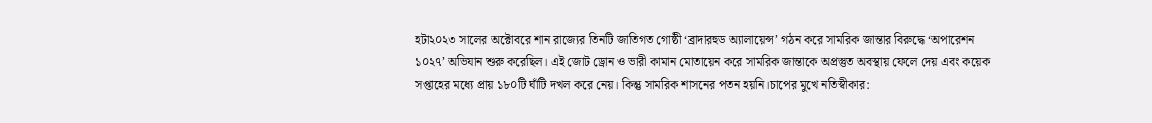হটা২০২৩ সালের অক্টোবরে শান রাজ্যের তিনটি জাতিগত গোষ্ঠী ‘ব্রাদারহুড অ্যালায়েন্স’ গঠন করে সামরিক জান্তার বিরুদ্ধে ‘অপারেশন ১০২৭’ অভিযান শুরু করেছিল। এই জোট ড্রোন ও ভারী কামান মোতায়েন করে সামরিক জান্তাকে অপ্রস্তুত অবস্থায় ফেলে দেয় এবং কয়েক সপ্তাহের মধ্যে প্রায় ১৮০টি ঘাঁটি দখল করে নেয়। কিন্তু সামরিক শাসনের পতন হয়নি।চাপের মুখে নতিস্বীকার: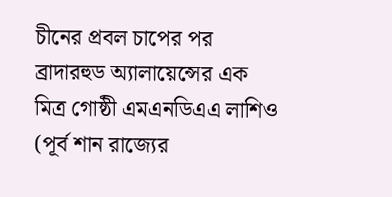চীনের প্রবল চাপের পর ব্রাদারহুড অ্যালায়েন্সের এক মিত্র গোষ্ঠী এমএনডিএএ লাশিও (পূর্ব শান রাজ্যের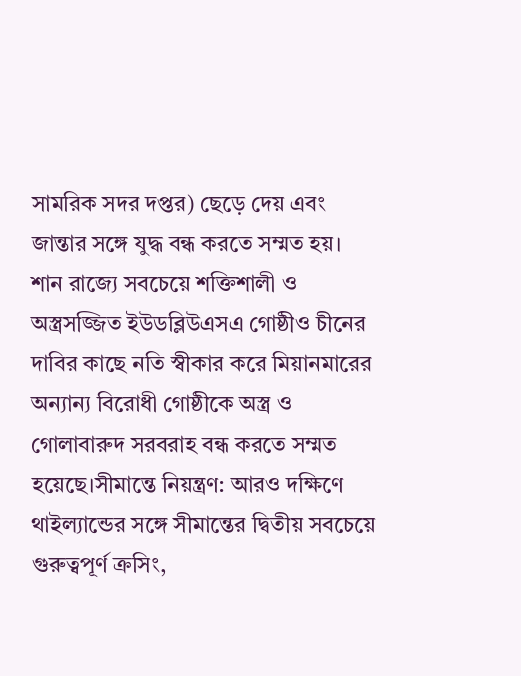সামরিক সদর দপ্তর) ছেড়ে দেয় এবং জান্তার সঙ্গে যুদ্ধ বন্ধ করতে সম্মত হয়। শান রাজ্যে সবচেয়ে শক্তিশালী ও অস্ত্রসজ্জিত ইউডব্লিউএসএ গোষ্ঠীও চীনের দাবির কাছে নতি স্বীকার করে মিয়ানমারের অন্যান্য বিরোধী গোষ্ঠীকে অস্ত্র ও গোলাবারুদ সরবরাহ বন্ধ করতে সম্মত হয়েছে।সীমান্তে নিয়ন্ত্রণ: আরও দক্ষিণে থাইল্যান্ডের সঙ্গে সীমান্তের দ্বিতীয় সবচেয়ে গুরুত্বপূর্ণ ক্রসিং,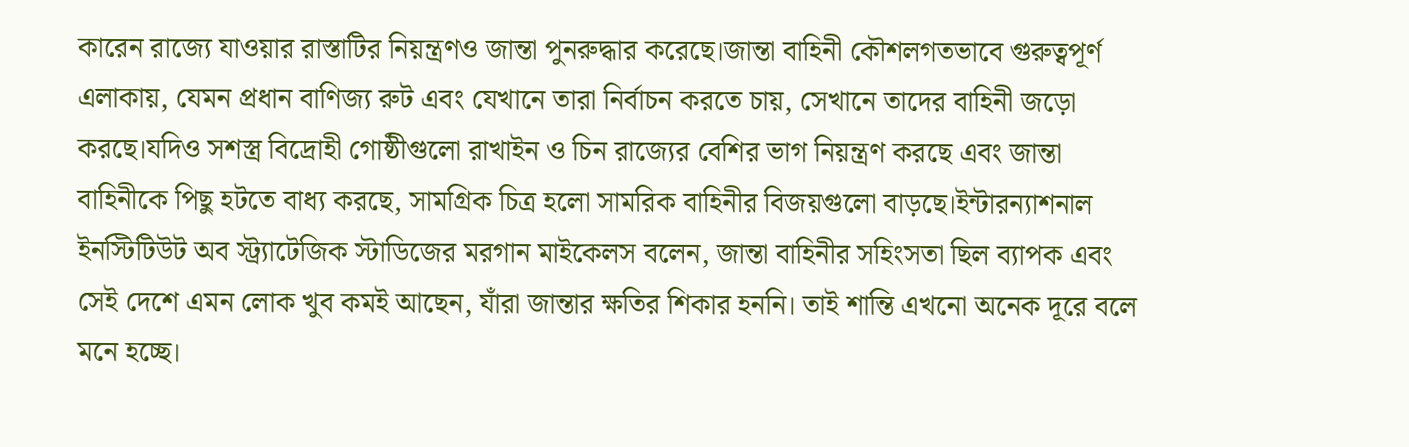কারেন রাজ্যে যাওয়ার রাস্তাটির নিয়ন্ত্রণও জান্তা পুনরুদ্ধার করেছে।জান্তা বাহিনী কৌশলগতভাবে গুরুত্বপূর্ণ এলাকায়, যেমন প্রধান বাণিজ্য রুট এবং যেখানে তারা নির্বাচন করতে চায়, সেখানে তাদের বাহিনী জড়ো করছে।যদিও সশস্ত্র বিদ্রোহী গোষ্ঠীগুলো রাখাইন ও চিন রাজ্যের বেশির ভাগ নিয়ন্ত্রণ করছে এবং জান্তা বাহিনীকে পিছু হটতে বাধ্য করছে, সামগ্রিক চিত্র হলো সামরিক বাহিনীর বিজয়গুলো বাড়ছে।ইন্টারন্যাশনাল ইনস্টিটিউট অব স্ট্র্যাটেজিক স্টাডিজের মরগান মাইকেলস বলেন, জান্তা বাহিনীর সহিংসতা ছিল ব্যাপক এবং সেই দেশে এমন লোক খুব কমই আছেন, যাঁরা জান্তার ক্ষতির শিকার হননি। তাই শান্তি এখনো অনেক দূরে বলে মনে হচ্ছে।